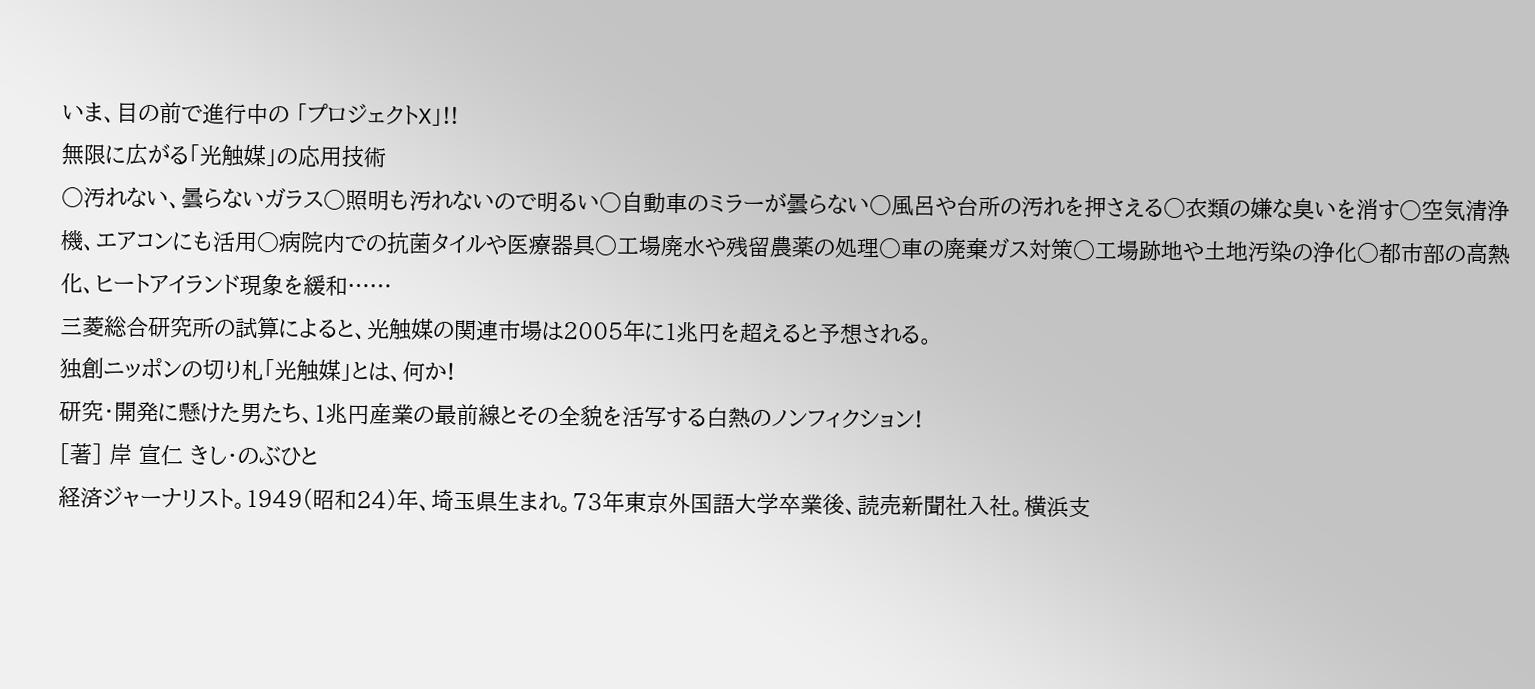いま、目の前で進行中の 「プロジェクトX」!!
無限に広がる「光触媒」の応用技術
○汚れない、曇らないガラス○照明も汚れないので明るい○自動車のミラーが曇らない○風呂や台所の汚れを押さえる○衣類の嫌な臭いを消す○空気清浄機、エアコンにも活用○病院内での抗菌タイルや医療器具○工場廃水や残留農薬の処理○車の廃棄ガス対策○工場跡地や土地汚染の浄化○都市部の高熱化、ヒートアイランド現象を緩和……
三菱総合研究所の試算によると、光触媒の関連市場は2005年に1兆円を超えると予想される。
独創ニッポンの切り札「光触媒」とは、何か!
研究・開発に懸けた男たち、1兆円産業の最前線とその全貌を活写する白熱のノンフィクション!
[著] 岸 宣仁 きし・のぶひと
経済ジャーナリスト。1949(昭和24)年、埼玉県生まれ。73年東京外国語大学卒業後、読売新聞社入社。横浜支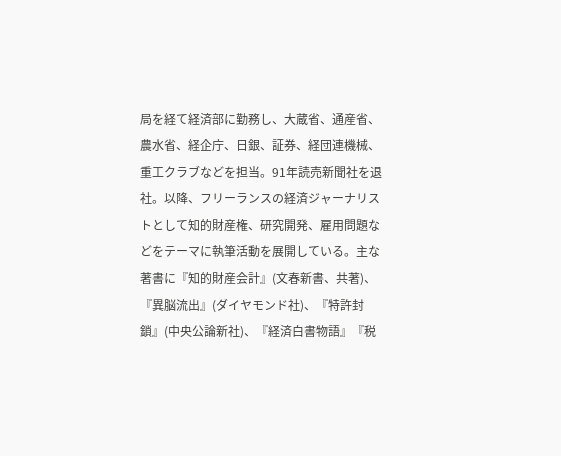局を経て経済部に勤務し、大蔵省、通産省、農水省、経企庁、日銀、証券、経団連機械、重工クラブなどを担当。91年読売新聞社を退社。以降、フリーランスの経済ジャーナリストとして知的財産権、研究開発、雇用問題などをテーマに執筆活動を展開している。主な著書に『知的財産会計』(文春新書、共著)、『異脳流出』(ダイヤモンド社)、『特許封鎖』(中央公論新社)、『経済白書物語』『税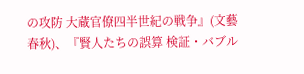の攻防 大蔵官僚四半世紀の戦争』(文藝春秋)、『賢人たちの誤算 検証・バブル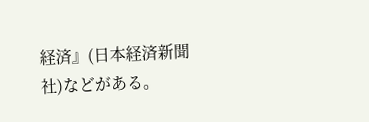経済』(日本経済新聞社)などがある。